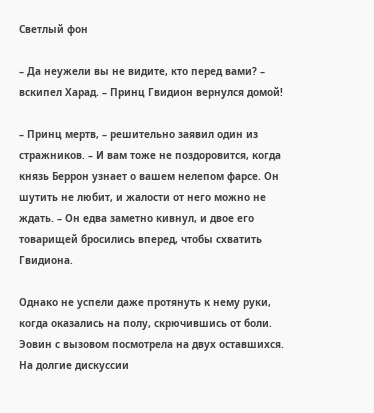Светлый фон

– Да неужели вы не видите, кто перед вами? – вскипел Харад. – Принц Гвидион вернулся домой!

– Принц мертв, – решительно заявил один из стражников. – И вам тоже не поздоровится, когда князь Беррон узнает о вашем нелепом фарсе. Он шутить не любит, и жалости от него можно не ждать. – Он едва заметно кивнул, и двое его товарищей бросились вперед, чтобы схватить Гвидиона.

Однако не успели даже протянуть к нему руки, когда оказались на полу, скрючившись от боли. Эовин с вызовом посмотрела на двух оставшихся. На долгие дискуссии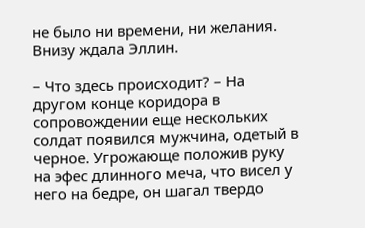не было ни времени, ни желания. Внизу ждала Эллин.

– Что здесь происходит? – На другом конце коридора в сопровождении еще нескольких солдат появился мужчина, одетый в черное. Угрожающе положив руку на эфес длинного меча, что висел у него на бедре, он шагал твердо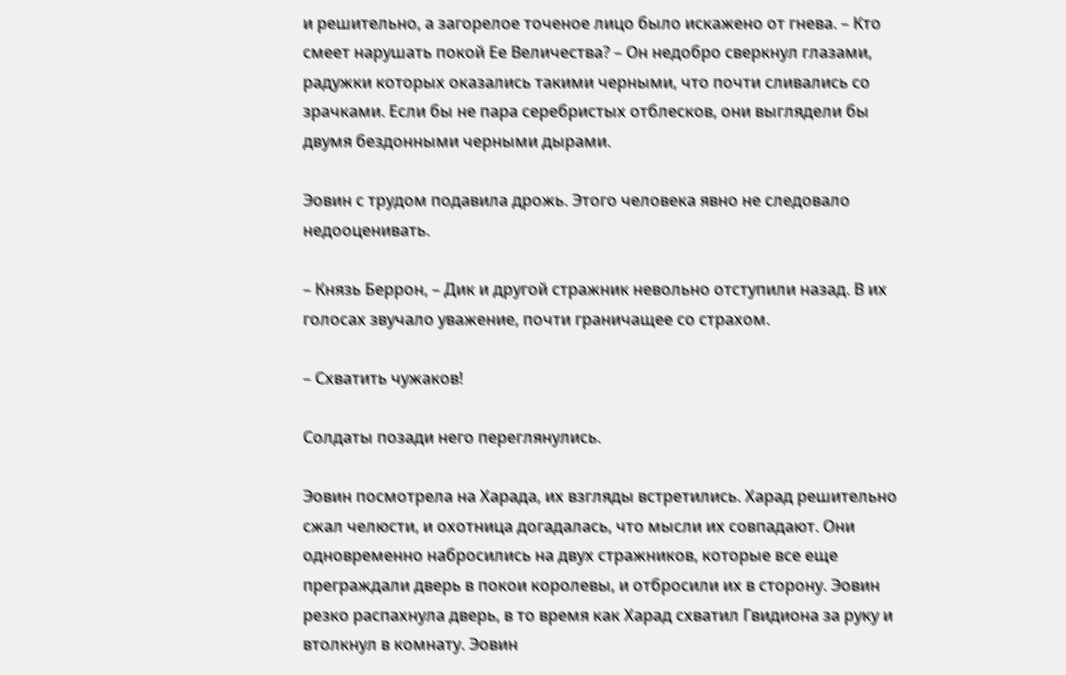и решительно, а загорелое точеное лицо было искажено от гнева. – Кто смеет нарушать покой Ее Величества? – Он недобро сверкнул глазами, радужки которых оказались такими черными, что почти сливались со зрачками. Если бы не пара серебристых отблесков, они выглядели бы двумя бездонными черными дырами.

Эовин с трудом подавила дрожь. Этого человека явно не следовало недооценивать.

– Князь Беррон, – Дик и другой стражник невольно отступили назад. В их голосах звучало уважение, почти граничащее со страхом.

– Схватить чужаков!

Солдаты позади него переглянулись.

Эовин посмотрела на Харада, их взгляды встретились. Харад решительно сжал челюсти, и охотница догадалась, что мысли их совпадают. Они одновременно набросились на двух стражников, которые все еще преграждали дверь в покои королевы, и отбросили их в сторону. Эовин резко распахнула дверь, в то время как Харад схватил Гвидиона за руку и втолкнул в комнату. Эовин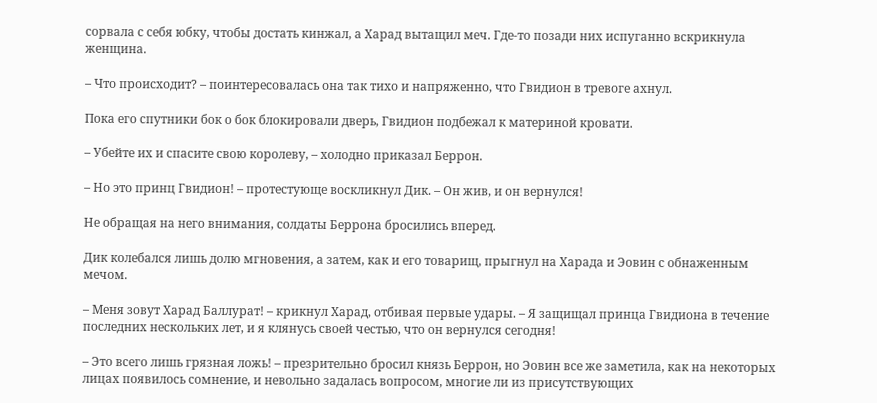сорвала с себя юбку, чтобы достать кинжал, а Харад вытащил меч. Где-то позади них испуганно вскрикнула женщина.

– Что происходит? – поинтересовалась она так тихо и напряженно, что Гвидион в тревоге ахнул.

Пока его спутники бок о бок блокировали дверь, Гвидион подбежал к материной кровати.

– Убейте их и спасите свою королеву, – холодно приказал Беррон.

– Но это принц Гвидион! – протестующе воскликнул Дик. – Он жив, и он вернулся!

Не обращая на него внимания, солдаты Беррона бросились вперед.

Дик колебался лишь долю мгновения, а затем, как и его товарищ, прыгнул на Харада и Эовин с обнаженным мечом.

– Меня зовут Харад Баллурат! – крикнул Харад, отбивая первые удары. – Я защищал принца Гвидиона в течение последних нескольких лет, и я клянусь своей честью, что он вернулся сегодня!

– Это всего лишь грязная ложь! – презрительно бросил князь Беррон, но Эовин все же заметила, как на некоторых лицах появилось сомнение, и невольно задалась вопросом, многие ли из присутствующих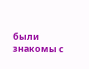были знакомы с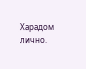Харадом лично.